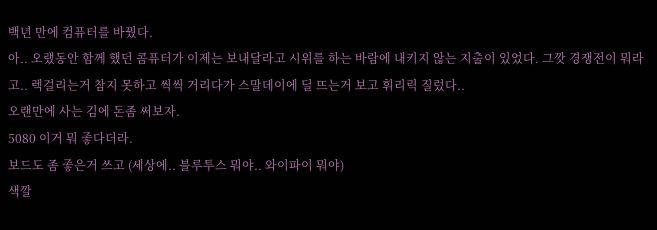백년 만에 컴퓨터를 바꿨다.
아.. 오랬동안 함께 했던 콤퓨터가 이제는 보내달라고 시위를 하는 바람에 내키지 않는 지출이 있었다. 그깟 경쟁전이 뭐라고.. 렉걸리는거 참지 못하고 씩씩 거리다가 스말데이에 딜 뜨는거 보고 휘리릭 질렀다..
오랜만에 사는 김에 돈좀 써보자.
5080 이거 뭐 좋다더라.
보드도 좀 좋은거 쓰고 (세상에.. 블루투스 뭐야.. 와이파이 뭐야)
색깔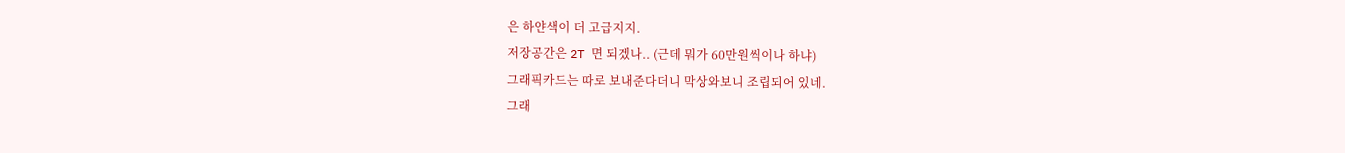은 하얀색이 더 고급지지.
저장공간은 2T 면 되겠나.. (근데 뭐가 60만원씩이나 하냐)
그래픽카드는 따로 보내준다더니 막상와보니 조립되어 있네.
그래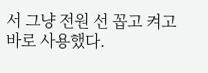서 그냥 전원 선 꼽고 켜고 바로 사용했다.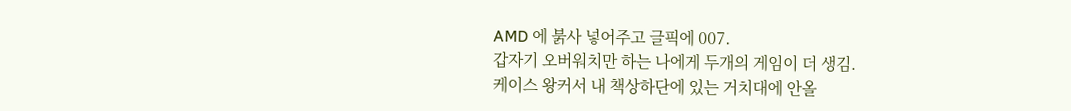AMD 에 붉사 넣어주고 글픽에 007.
갑자기 오버워치만 하는 나에게 두개의 게임이 더 생김.
케이스 왕커서 내 책상하단에 있는 거치대에 안올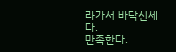라가서 바닥신세다.
만족한다.